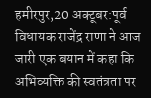हमीरपुर,20 अक्टूबर:पूर्व विधायक राजेंद्र राणा ने आज जारी एक बयान में कहा कि अभिव्यक्ति की स्वतंत्रता पर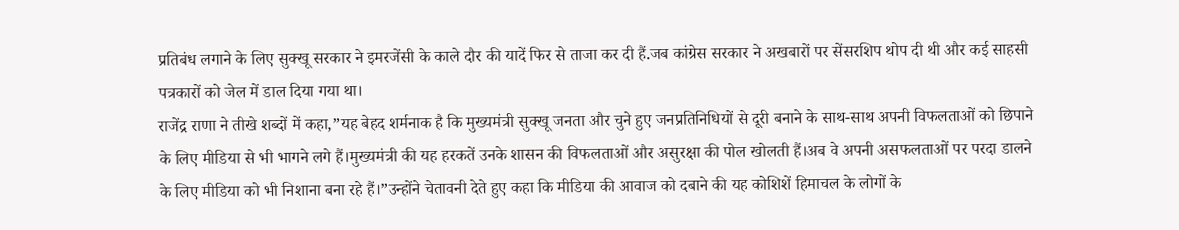प्रतिबंध लगाने के लिए सुक्खू सरकार ने इमरजेंसी के काले दौर की यादें फिर से ताजा कर दी हैं.जब कांग्रेस सरकार ने अखबारों पर सेंसरशिप थोप दी थी और कई साहसी पत्रकारों को जेल में डाल दिया गया था।
राजेंद्र राणा ने तीखे शब्दों में कहा,”यह बेहद शर्मनाक है कि मुख्यमंत्री सुक्खू जनता और चुने हुए जनप्रतिनिधियों से दूरी बनाने के साथ-साथ अपनी विफलताओं को छिपाने के लिए मीडिया से भी भागने लगे हैं।मुख्यमंत्री की यह हरकतें उनके शासन की विफलताओं और असुरक्षा की पोल खोलती हैं।अब वे अपनी असफलताओं पर परदा डालने के लिए मीडिया को भी निशाना बना रहे हैं।”उन्होंने चेतावनी देते हुए कहा कि मीडिया की आवाज को दबाने की यह कोशिशें हिमाचल के लोगों के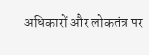अधिकारों और लोकतंत्र पर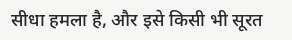सीधा हमला है, और इसे किसी भी सूरत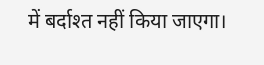में बर्दाश्त नहीं किया जाएगा।